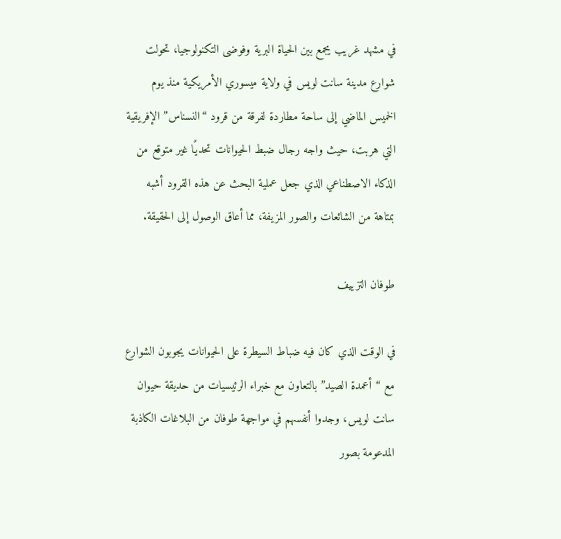في مشهد غريب يجمع بين الحياة البرية وفوضى التكنولوجيا، تحولت شوارع مدينة سانت لويس في ولاية ميسوري الأمريكية منذ يوم الخميس الماضي إلى ساحة مطاردة لفرقة من قرود “النسناس” الإفريقية التي هربت، حيث واجه رجال ضبط الحيوانات تحديًا غير متوقع من الذكاء الاصطناعي الذي جعل عملية البحث عن هذه القرود أشبه بمتاهة من الشائعات والصور المزيفة، مما أعاق الوصول إلى الحقيقة.

طوفان التزييف

في الوقت الذي كان فيه ضباط السيطرة على الحيوانات يجوبون الشوارع مع “أعمدة الصيد” بالتعاون مع خبراء الرئيسيات من حديقة حيوان سانت لويس، وجدوا أنفسهم في مواجهة طوفان من البلاغات الكاذبة المدعومة بصور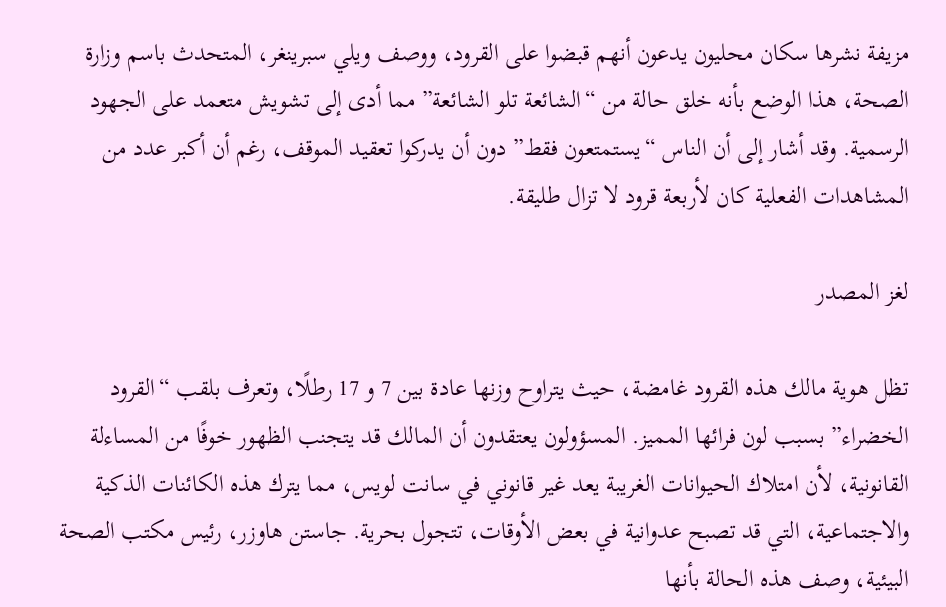مزيفة نشرها سكان محليون يدعون أنهم قبضوا على القرود، ووصف ويلي سبرينغر، المتحدث باسم وزارة الصحة، هذا الوضع بأنه خلق حالة من “الشائعة تلو الشائعة” مما أدى إلى تشويش متعمد على الجهود الرسمية. وقد أشار إلى أن الناس “يستمتعون فقط” دون أن يدركوا تعقيد الموقف، رغم أن أكبر عدد من المشاهدات الفعلية كان لأربعة قرود لا تزال طليقة.

لغز المصدر

تظل هوية مالك هذه القرود غامضة، حيث يتراوح وزنها عادة بين 7 و 17 رطلًا، وتعرف بلقب “القرود الخضراء” بسبب لون فرائها المميز. المسؤولون يعتقدون أن المالك قد يتجنب الظهور خوفًا من المساءلة القانونية، لأن امتلاك الحيوانات الغريبة يعد غير قانوني في سانت لويس، مما يترك هذه الكائنات الذكية والاجتماعية، التي قد تصبح عدوانية في بعض الأوقات، تتجول بحرية. جاستن هاوزر، رئيس مكتب الصحة البيئية، وصف هذه الحالة بأنها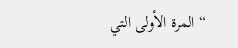“المرة الأولى التي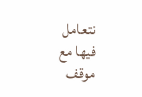نتعامل فيها مع موقف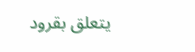يتعلق بقرود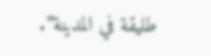طليقة في المدينة”.